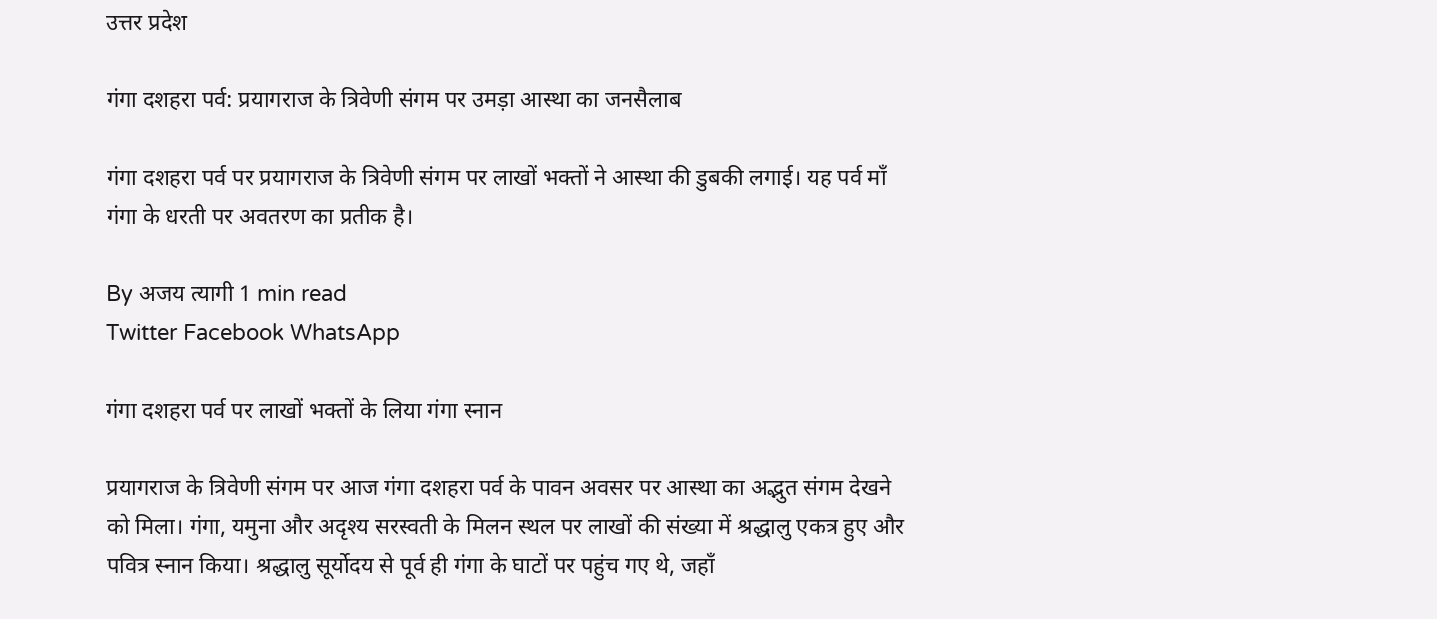उत्तर प्रदेश

गंगा दशहरा पर्व: प्रयागराज के त्रिवेणी संगम पर उमड़ा आस्था का जनसैलाब

गंगा दशहरा पर्व पर प्रयागराज के त्रिवेणी संगम पर लाखों भक्तों ने आस्था की डुबकी लगाई। यह पर्व माँ गंगा के धरती पर अवतरण का प्रतीक है।

By अजय त्यागी 1 min read
Twitter Facebook WhatsApp

गंगा दशहरा पर्व पर लाखों भक्तों के लिया गंगा स्नान

प्रयागराज के त्रिवेणी संगम पर आज गंगा दशहरा पर्व के पावन अवसर पर आस्था का अद्भुत संगम देखने को मिला। गंगा, यमुना और अदृश्य सरस्वती के मिलन स्थल पर लाखों की संख्या में श्रद्धालु एकत्र हुए और पवित्र स्नान किया। श्रद्धालु सूर्योदय से पूर्व ही गंगा के घाटों पर पहुंच गए थे, जहाँ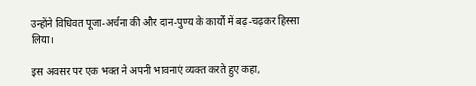उन्होंने विधिवत पूजा-अर्चना की और दान-पुण्य के कार्यों में बढ़-चढ़कर हिस्सा लिया।

इस अवसर पर एक भक्त ने अपनी भावनाएं व्यक्त करते हुए कहा,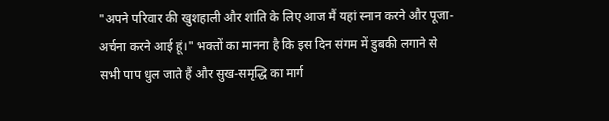"अपने परिवार की खुशहाली और शांति के लिए आज मैं यहां स्नान करने और पूजा-अर्चना करने आई हूं।" भक्तों का मानना है कि इस दिन संगम में डुबकी लगाने से सभी पाप धुल जाते हैं और सुख-समृद्धि का मार्ग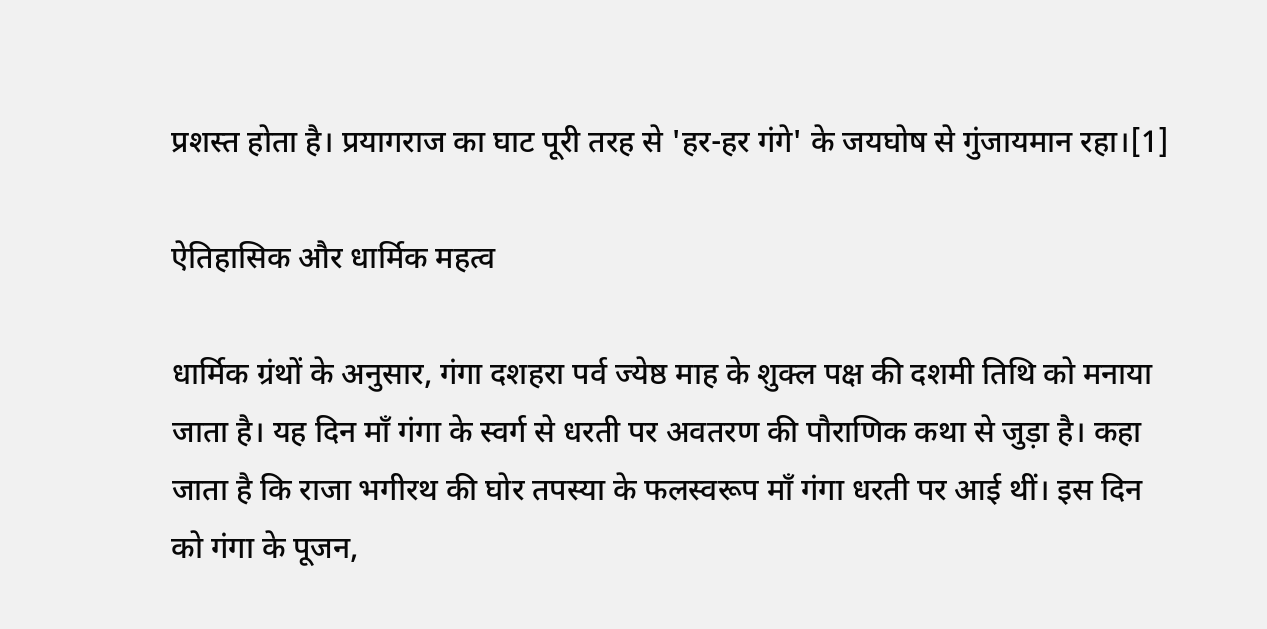प्रशस्त होता है। प्रयागराज का घाट पूरी तरह से 'हर-हर गंगे' के जयघोष से गुंजायमान रहा।[1]

ऐतिहासिक और धार्मिक महत्व

धार्मिक ग्रंथों के अनुसार, गंगा दशहरा पर्व ज्येष्ठ माह के शुक्ल पक्ष की दशमी तिथि को मनाया जाता है। यह दिन माँ गंगा के स्वर्ग से धरती पर अवतरण की पौराणिक कथा से जुड़ा है। कहा जाता है कि राजा भगीरथ की घोर तपस्या के फलस्वरूप माँ गंगा धरती पर आई थीं। इस दिन को गंगा के पूजन,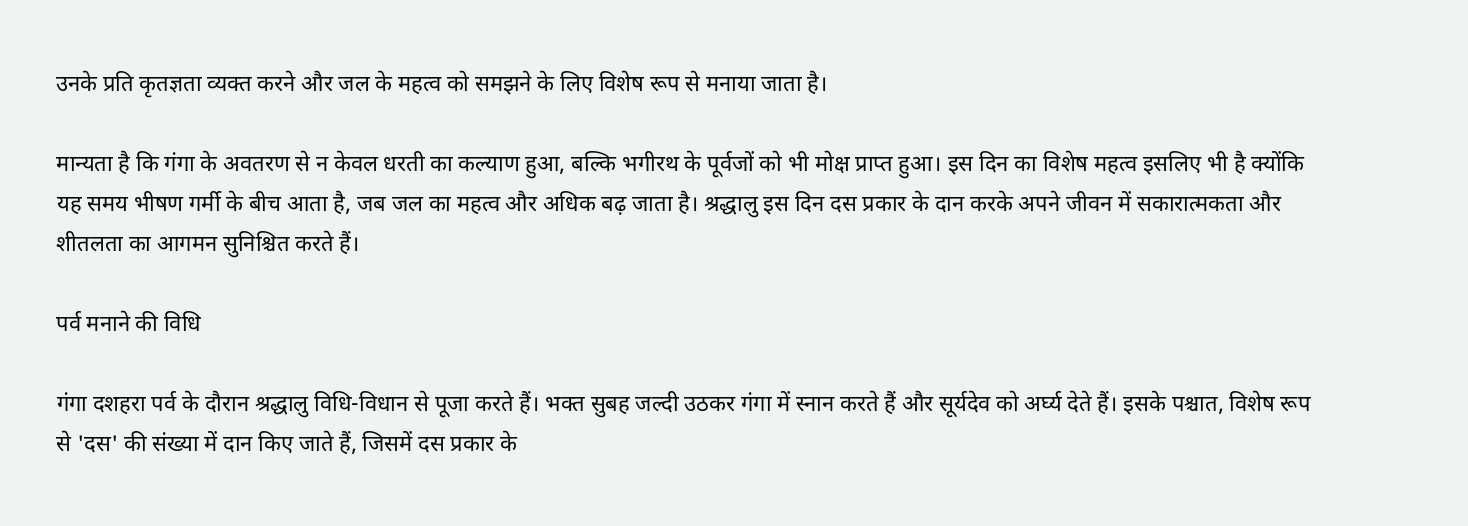उनके प्रति कृतज्ञता व्यक्त करने और जल के महत्व को समझने के लिए विशेष रूप से मनाया जाता है।

मान्यता है कि गंगा के अवतरण से न केवल धरती का कल्याण हुआ, बल्कि भगीरथ के पूर्वजों को भी मोक्ष प्राप्त हुआ। इस दिन का विशेष महत्व इसलिए भी है क्योंकि यह समय भीषण गर्मी के बीच आता है, जब जल का महत्व और अधिक बढ़ जाता है। श्रद्धालु इस दिन दस प्रकार के दान करके अपने जीवन में सकारात्मकता और शीतलता का आगमन सुनिश्चित करते हैं।

पर्व मनाने की विधि

गंगा दशहरा पर्व के दौरान श्रद्धालु विधि-विधान से पूजा करते हैं। भक्त सुबह जल्दी उठकर गंगा में स्नान करते हैं और सूर्यदेव को अर्घ्य देते हैं। इसके पश्चात, विशेष रूप से 'दस' की संख्या में दान किए जाते हैं, जिसमें दस प्रकार के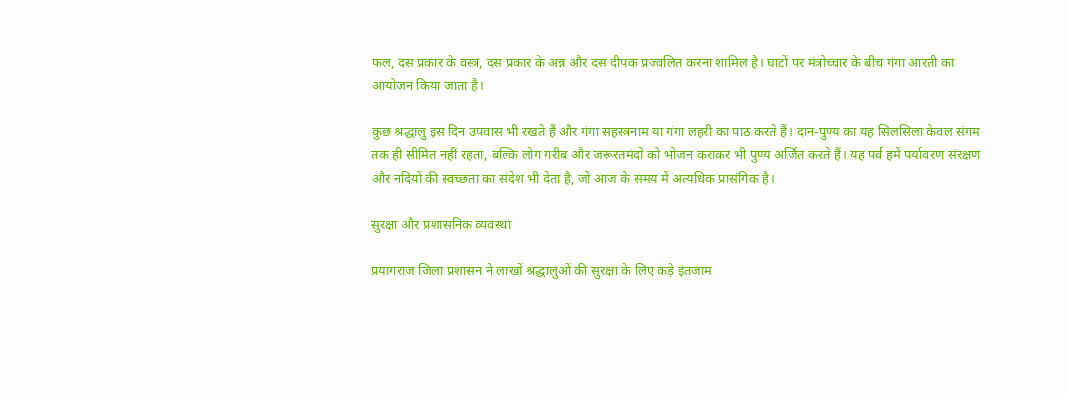फल, दस प्रकार के वस्त्र, दस प्रकार के अन्न और दस दीपक प्रज्वलित करना शामिल है। घाटों पर मंत्रोच्चार के बीच गंगा आरती का आयोजन किया जाता है।

कुछ श्रद्धालु इस दिन उपवास भी रखते हैं और गंगा सहस्त्रनाम या गंगा लहरी का पाठ करते हैं। दान-पुण्य का यह सिलसिला केवल संगम तक ही सीमित नहीं रहता, बल्कि लोग गरीब और जरूरतमंदों को भोजन कराकर भी पुण्य अर्जित करते हैं। यह पर्व हमें पर्यावरण संरक्षण और नदियों की स्वच्छता का संदेश भी देता है, जो आज के समय में अत्यधिक प्रासंगिक है।

सुरक्षा और प्रशासनिक व्यवस्था

प्रयागराज जिला प्रशासन ने लाखों श्रद्धालुओं की सुरक्षा के लिए कड़े इंतजाम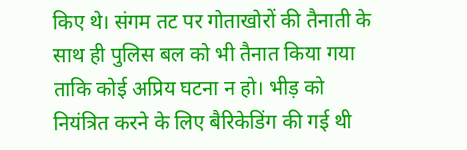किए थे। संगम तट पर गोताखोरों की तैनाती के साथ ही पुलिस बल को भी तैनात किया गया ताकि कोई अप्रिय घटना न हो। भीड़ को नियंत्रित करने के लिए बैरिकेडिंग की गई थी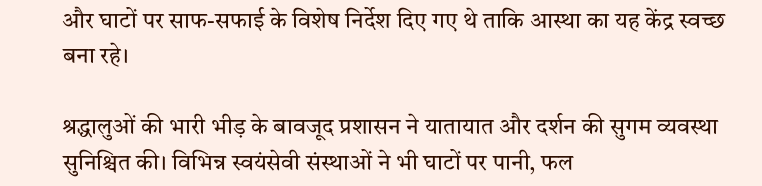और घाटों पर साफ-सफाई के विशेष निर्देश दिए गए थे ताकि आस्था का यह केंद्र स्वच्छ बना रहे।

श्रद्धालुओं की भारी भीड़ के बावजूद प्रशासन ने यातायात और दर्शन की सुगम व्यवस्था सुनिश्चित की। विभिन्न स्वयंसेवी संस्थाओं ने भी घाटों पर पानी, फल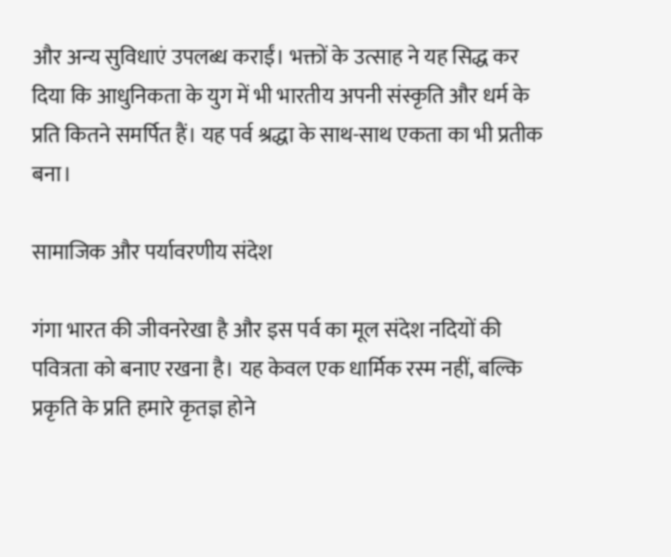और अन्य सुविधाएं उपलब्ध कराईं। भक्तों के उत्साह ने यह सिद्ध कर दिया कि आधुनिकता के युग में भी भारतीय अपनी संस्कृति और धर्म के प्रति कितने समर्पित हैं। यह पर्व श्रद्धा के साथ-साथ एकता का भी प्रतीक बना।

सामाजिक और पर्यावरणीय संदेश

गंगा भारत की जीवनरेखा है और इस पर्व का मूल संदेश नदियों की पवित्रता को बनाए रखना है। यह केवल एक धार्मिक रस्म नहीं, बल्कि प्रकृति के प्रति हमारे कृतज्ञ होने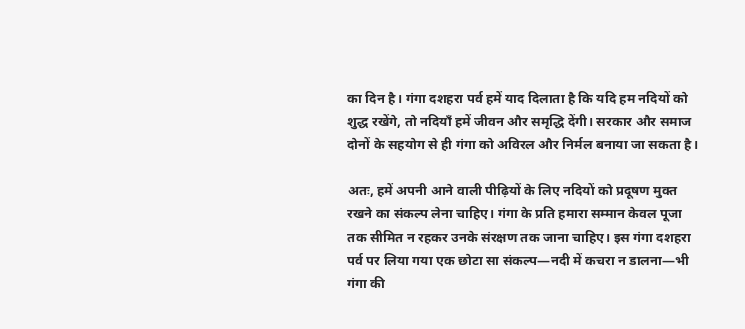का दिन है। गंगा दशहरा पर्व हमें याद दिलाता है कि यदि हम नदियों को शुद्ध रखेंगे, तो नदियाँ हमें जीवन और समृद्धि देंगी। सरकार और समाज दोनों के सहयोग से ही गंगा को अविरल और निर्मल बनाया जा सकता है।

अतः, हमें अपनी आने वाली पीढ़ियों के लिए नदियों को प्रदूषण मुक्त रखने का संकल्प लेना चाहिए। गंगा के प्रति हमारा सम्मान केवल पूजा तक सीमित न रहकर उनके संरक्षण तक जाना चाहिए। इस गंगा दशहरा पर्व पर लिया गया एक छोटा सा संकल्प—नदी में कचरा न डालना—भी गंगा की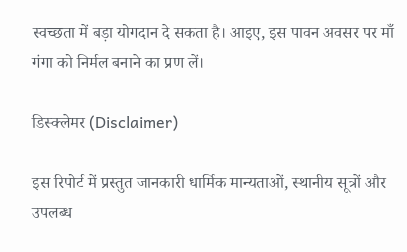स्वच्छता में बड़ा योगदान दे सकता है। आइए, इस पावन अवसर पर माँ गंगा को निर्मल बनाने का प्रण लें।

डिस्क्लेमर (Disclaimer)

इस रिपोर्ट में प्रस्तुत जानकारी धार्मिक मान्यताओं, स्थानीय सूत्रों और उपलब्ध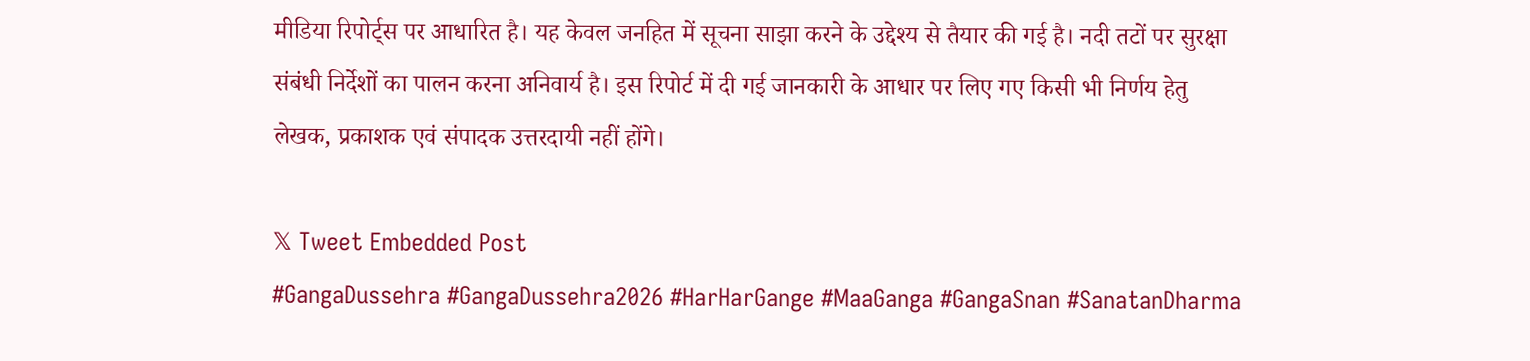मीडिया रिपोर्ट्स पर आधारित है। यह केवल जनहित में सूचना साझा करने के उद्देश्य से तैयार की गई है। नदी तटों पर सुरक्षा संबंधी निर्देशों का पालन करना अनिवार्य है। इस रिपोर्ट में दी गई जानकारी के आधार पर लिए गए किसी भी निर्णय हेतु लेखक, प्रकाशक एवं संपादक उत्तरदायी नहीं होंगे।

𝕏 Tweet Embedded Post
#GangaDussehra #GangaDussehra2026 #HarHarGange #MaaGanga #GangaSnan #SanatanDharma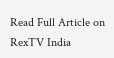Read Full Article on RexTV India